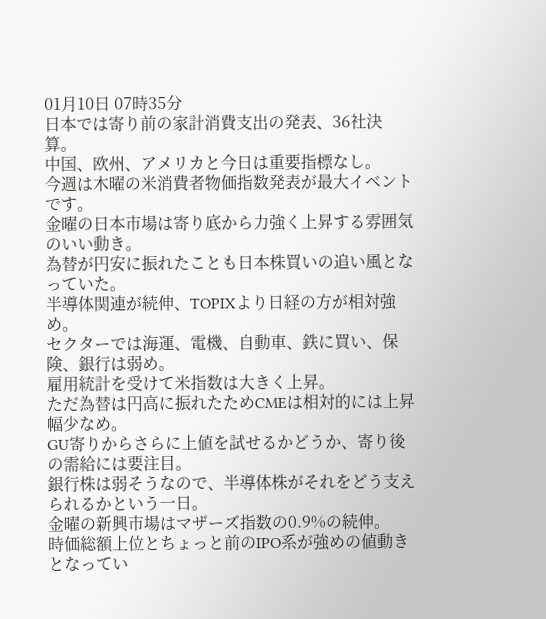01月10日 07時35分
日本では寄り前の家計消費支出の発表、36社決算。
中国、欧州、アメリカと今日は重要指標なし。
今週は木曜の米消費者物価指数発表が最大イベントです。
金曜の日本市場は寄り底から力強く上昇する雰囲気のいい動き。
為替が円安に振れたことも日本株買いの追い風となっていた。
半導体関連が続伸、TOPIXより日経の方が相対強め。
セクターでは海運、電機、自動車、鉄に買い、保険、銀行は弱め。
雇用統計を受けて米指数は大きく上昇。
ただ為替は円高に振れたためCMEは相対的には上昇幅少なめ。
GU寄りからさらに上値を試せるかどうか、寄り後の需給には要注目。
銀行株は弱そうなので、半導体株がそれをどう支えられるかという一日。
金曜の新興市場はマザーズ指数の0.9%の続伸。
時価総額上位とちょっと前のIPO系が強めの値動きとなってい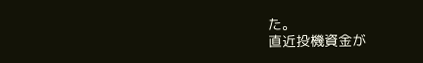た。
直近投機資金が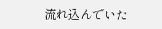流れ込んでいた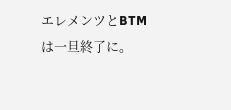エレメンツとBTMは一旦終了に。